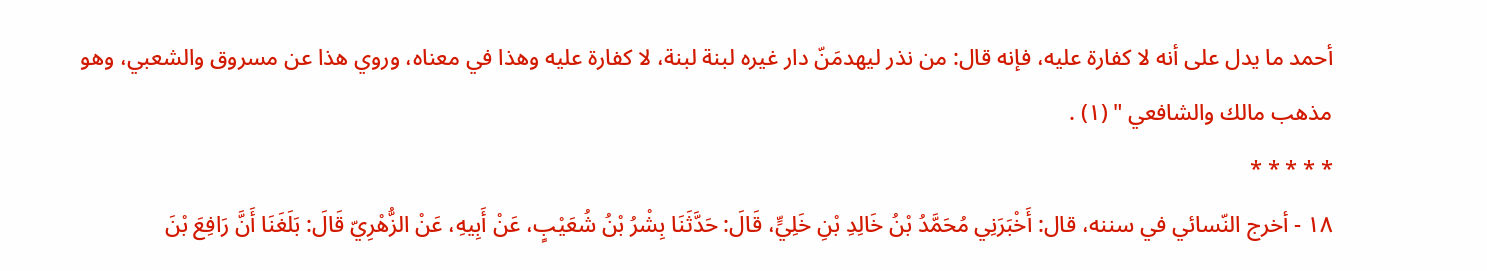أحمد ما يدل على أنه لا كفارة عليه، فإنه قال: من نذر ليهدمَنّ دار غيره لبنة لبنة، لا كفارة عليه وهذا في معناه، وروي هذا عن مسروق والشعبي، وهو مذهب مالك والشافعي " (١) .
* * * * *
١٨ - أخرج النّسائي في سننه، قال: أَخْبَرَنِي مُحَمَّدُ بْنُ خَالِدِ بْنِ خَلِيٍّ، قَالَ: حَدَّثَنَا بِشْرُ بْنُ شُعَيْبٍ، عَنْ أَبِيهِ، عَنْ الزُّهْرِيّ قَالَ: بَلَغَنَا أَنَّ رَافِعَ بْنَ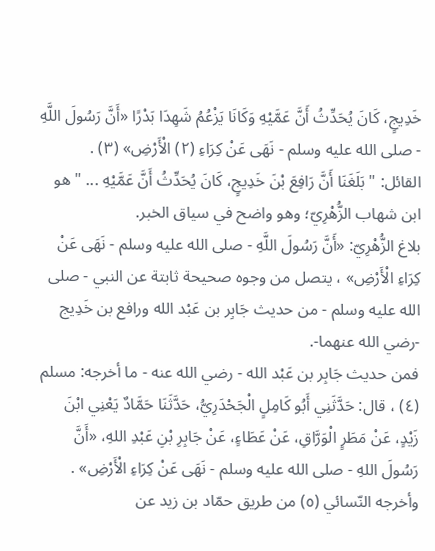خَدِيجٍ، كَانَ يُحَدِّثُ أَنَّ عَمَّيْهِ وَكَانَا يَزْعُمُ شَهِدَا بَدْرًا «أَنَّ رَسُولَ اللَّهِ - صلى الله عليه وسلم - نَهَى عَنْ كِرَاءِ (٢) الْأَرْضِ» (٣) .
القائل: " بَلَغَنَا أَنَّ رَافِعَ بْنَ خَدِيجٍ، كَانَ يُحَدِّثُ أَنَّ عَمَّيْهِ ... " هو ابن شهاب الزُّهْرِيّ؛ وهو واضح في سياق الخبر.
بلاغ الزُّهْرِيّ: «أَنَّ رَسُولَ اللَّهِ - صلى الله عليه وسلم - نَهَى عَنْ كِرَاءِ الْأَرْضِ» ، يتصل من وجوه صحيحة ثابتة عن النبي - صلى الله عليه وسلم - من حديث جَابِر بن عَبْد الله ورافع بن خَدِيج -رضي الله عنهما-.
فمن حديث جَابِر بن عَبْد الله - رضي الله عنه - ما أخرجه: مسلم (٤) ، قال: حَدَّثَنِي أَبُو كَامِلٍ الْجَحْدَرِيُّ، حَدَّثَنَا حَمَّادٌ يَعْنِي ابْنَ زَيْدٍ، عَنْ مَطَرٍ الْوَرَّاقِ، عَنْ عَطَاءٍ، عَنْ جَابِرِ بْنِ عَبْدِ اللهِ، «أَنَّ رَسُولَ اللهِ - صلى الله عليه وسلم - نَهَى عَنْ كِرَاءِ الْأَرْضِ» .
وأخرجه النّسائي (٥) من طريق حمّاد بن زيد عن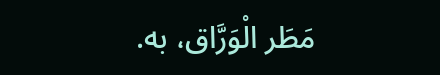مَطَر الْوَرَّاق، به.